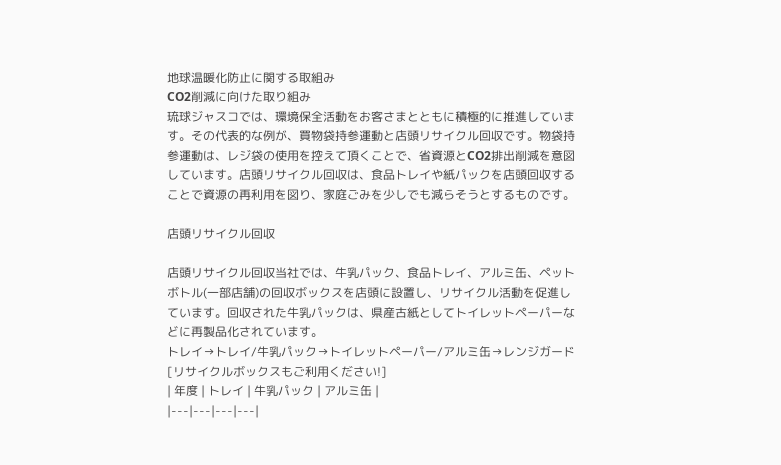地球温暖化防止に関する取組み
CO2削減に向けた取り組み
琉球ジャスコでは、環境保全活動をお客さまとともに積極的に推進しています。その代表的な例が、買物袋持参運動と店頭リサイクル回収です。物袋持参運動は、レジ袋の使用を控えて頂くことで、省資源とCO2排出削減を意図しています。店頭リサイクル回収は、食品トレイや紙パックを店頭回収することで資源の再利用を図り、家庭ごみを少しでも減らそうとするものです。

店頭リサイクル回収

店頭リサイクル回収当社では、牛乳パック、食品トレイ、アルミ缶、ペットボトル(一部店舗)の回収ボックスを店頭に設置し、リサイクル活動を促進しています。回収された牛乳パックは、県産古紙としてトイレットペーパーなどに再製品化されています。
トレイ→トレイ/牛乳パック→トイレットペーパー/アルミ缶→レンジガード
[リサイクルボックスもご利用ください!]
| 年度 | トレイ | 牛乳パック | アルミ缶 |
|---|---|---|---|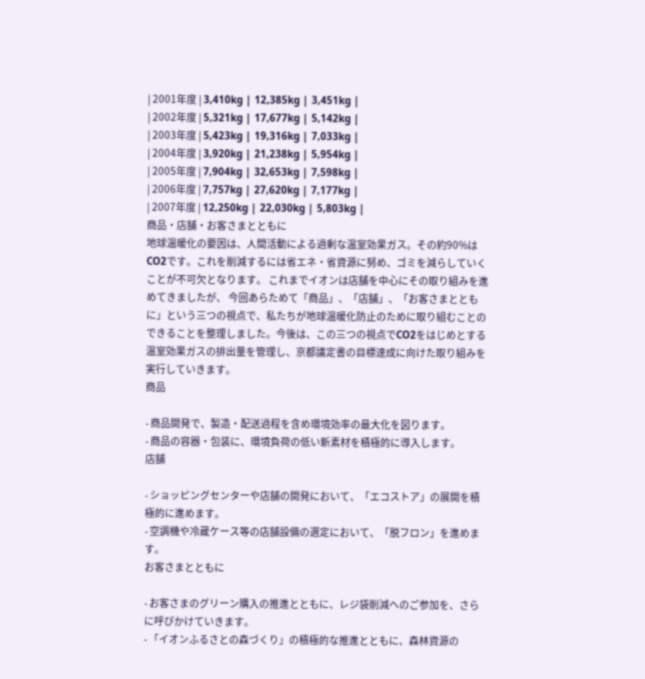| 2001年度 | 3,410kg | 12,385kg | 3,451kg |
| 2002年度 | 5,321kg | 17,677kg | 5,142kg |
| 2003年度 | 5,423kg | 19,316kg | 7,033kg |
| 2004年度 | 3,920kg | 21,238kg | 5,954kg |
| 2005年度 | 7,904kg | 32,653kg | 7,598kg |
| 2006年度 | 7,757kg | 27,620kg | 7,177kg |
| 2007年度 | 12,250kg | 22,030kg | 5,803kg |
商品・店舗・お客さまとともに
地球温暖化の要因は、人間活動による過剰な温室効果ガス。その約90%はCO2です。これを削減するには省エネ・省資源に努め、ゴミを減らしていくことが不可欠となります。 これまでイオンは店舗を中心にその取り組みを進めてきましたが、 今回あらためて「商品」、「店舗」、「お客さまとともに」という三つの視点で、私たちが地球温暖化防止のために取り組むことのできることを整理しました。今後は、この三つの視点でCO2をはじめとする温室効果ガスの排出量を管理し、京都議定書の目標達成に向けた取り組みを実行していきます。
商品

- 商品開発で、製造・配送過程を含め環境効率の最大化を図ります。
- 商品の容器・包装に、環境負荷の低い新素材を積極的に導入します。
店舗

- ショッピングセンターや店舗の開発において、「エコストア」の展開を積極的に進めます。
- 空調機や冷蔵ケース等の店舗設備の選定において、「脱フロン」を進めます。
お客さまとともに

- お客さまのグリーン購入の推進とともに、レジ袋削減へのご参加を、さらに呼びかけていきます。
- 「イオンふるさとの森づくり」の積極的な推進とともに、森林資源の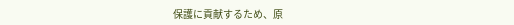保護に貢献するため、原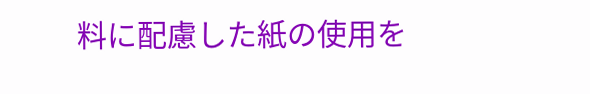料に配慮した紙の使用を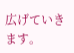広げていきます。